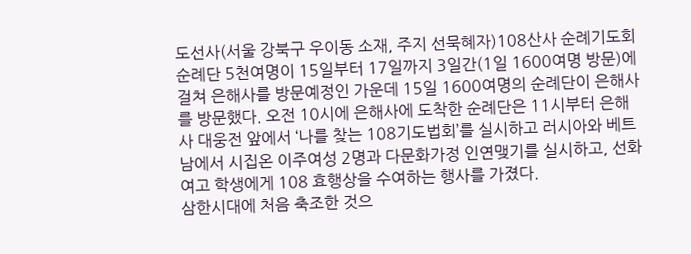도선사(서울 강북구 우이동 소재, 주지 선묵혜자)108산사 순례기도회 순례단 5천여명이 15일부터 17일까지 3일간(1일 1600여명 방문)에 걸쳐 은해사를 방문예정인 가운데 15일 1600여명의 순례단이 은해사를 방문했다. 오전 10시에 은해사에 도착한 순례단은 11시부터 은해사 대웅전 앞에서 ‘나를 찾는 108기도법회’를 실시하고 러시아와 베트남에서 시집온 이주여성 2명과 다문화가정 인연맺기를 실시하고, 선화여고 학생에게 108 효행상을 수여하는 행사를 가졌다.
삼한시대에 처음 축조한 것으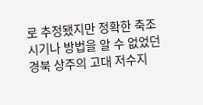로 추정됐지만 정확한 축조시기나 방법을 알 수 없었던 경북 상주의 고대 저수지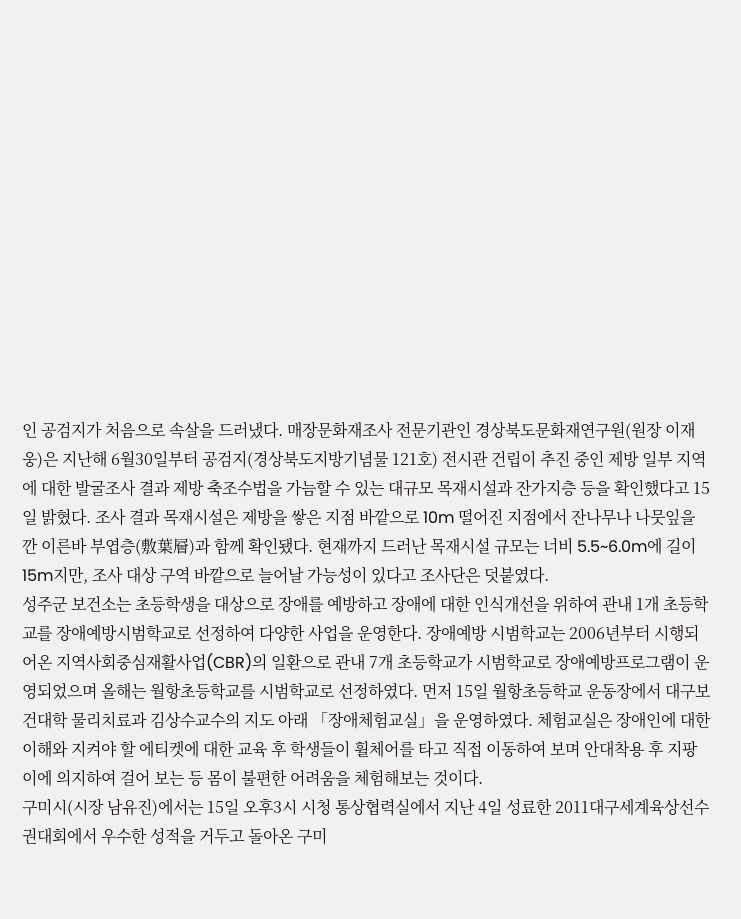인 공검지가 처음으로 속살을 드러냈다. 매장문화재조사 전문기관인 경상북도문화재연구원(원장 이재웅)은 지난해 6월30일부터 공검지(경상북도지방기념물 121호) 전시관 건립이 추진 중인 제방 일부 지역에 대한 발굴조사 결과 제방 축조수법을 가늠할 수 있는 대규모 목재시설과 잔가지층 등을 확인했다고 15일 밝혔다. 조사 결과 목재시설은 제방을 쌓은 지점 바깥으로 10m 떨어진 지점에서 잔나무나 나뭇잎을 깐 이른바 부엽층(敷葉層)과 함께 확인됐다. 현재까지 드러난 목재시설 규모는 너비 5.5~6.0m에 길이 15m지만, 조사 대상 구역 바깥으로 늘어날 가능성이 있다고 조사단은 덧붙였다.
성주군 보건소는 초등학생을 대상으로 장애를 예방하고 장애에 대한 인식개선을 위하여 관내 1개 초등학교를 장애예방시범학교로 선정하여 다양한 사업을 운영한다. 장애예방 시범학교는 2006년부터 시행되어온 지역사회중심재활사업(CBR)의 일환으로 관내 7개 초등학교가 시범학교로 장애예방프로그램이 운영되었으며 올해는 월항초등학교를 시범학교로 선정하였다. 먼저 15일 월항초등학교 운동장에서 대구보건대학 물리치료과 김상수교수의 지도 아래 「장애체험교실」을 운영하였다. 체험교실은 장애인에 대한 이해와 지켜야 할 에티켓에 대한 교육 후 학생들이 휠체어를 타고 직접 이동하여 보며 안대착용 후 지팡이에 의지하여 걸어 보는 등 몸이 불편한 어려움을 체험해보는 것이다.
구미시(시장 남유진)에서는 15일 오후3시 시청 통상협력실에서 지난 4일 성료한 2011대구세계육상선수권대회에서 우수한 성적을 거두고 돌아온 구미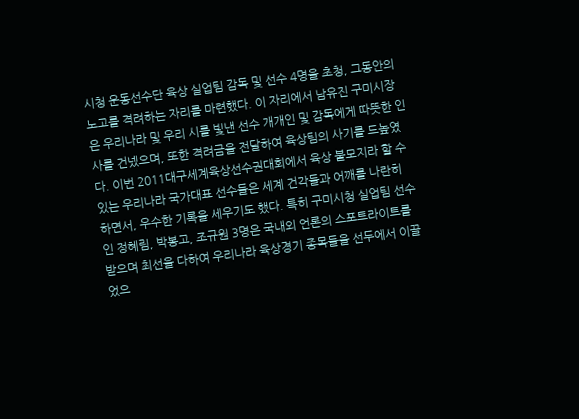시청 운동선수단 육상 실업팀 감독 및 선수 4명을 초청, 그동안의 노고를 격려하는 자리를 마련했다. 이 자리에서 남유진 구미시장은 우리나라 및 우리 시를 빛낸 선수 개개인 및 감독에게 따뜻한 인사를 건넸으며, 또한 격려금을 전달하여 육상팀의 사기를 드높였다. 이번 2011대구세계육상선수권대회에서 육상 불모지라 할 수 있는 우리나라 국가대표 선수들은 세계 건각들과 어깨를 나란히 하면서, 우수한 기록을 세우기도 했다. 특히 구미시청 실업팀 선수인 정혜림, 박봉고, 조규원 3명은 국내외 언론의 스포트라이트를 받으며 최선을 다하여 우리나라 육상경기 종목들을 선두에서 이끌었으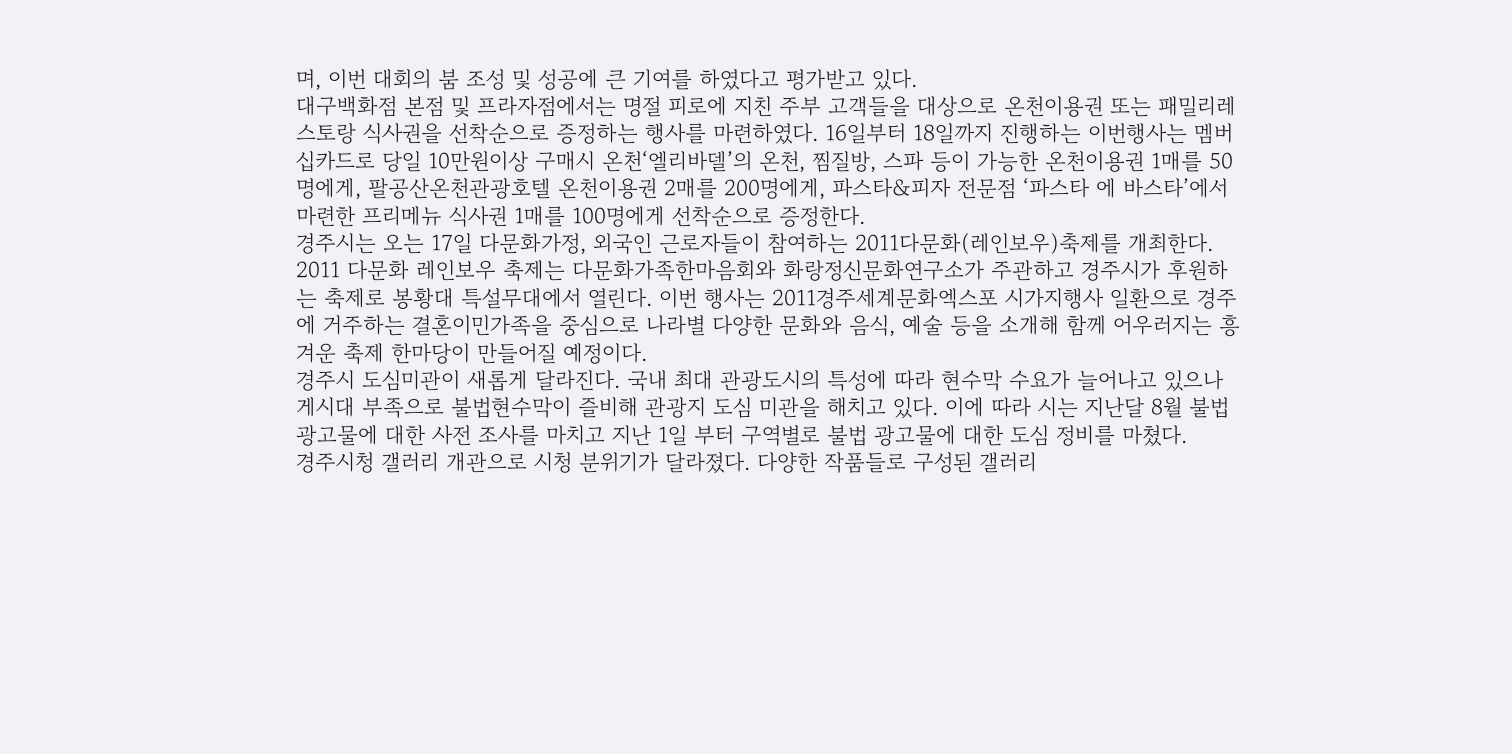며, 이번 대회의 붐 조성 및 성공에 큰 기여를 하였다고 평가받고 있다.
대구백화점 본점 및 프라자점에서는 명절 피로에 지친 주부 고객들을 대상으로 온천이용권 또는 패밀리레스토랑 식사권을 선착순으로 증정하는 행사를 마련하였다. 16일부터 18일까지 진행하는 이번행사는 멤버십카드로 당일 10만원이상 구매시 온천‘엘리바델’의 온천, 찜질방, 스파 등이 가능한 온천이용권 1매를 50명에게, 팔공산온천관광호텔 온천이용권 2매를 200명에게, 파스타&피자 전문점 ‘파스타 에 바스타’에서 마련한 프리메뉴 식사권 1매를 100명에게 선착순으로 증정한다.
경주시는 오는 17일 다문화가정, 외국인 근로자들이 참여하는 2011다문화(레인보우)축제를 개최한다. 2011 다문화 레인보우 축제는 다문화가족한마음회와 화랑정신문화연구소가 주관하고 경주시가 후원하는 축제로 봉황대 특설무대에서 열린다. 이번 행사는 2011경주세계문화엑스포 시가지행사 일환으로 경주에 거주하는 결혼이민가족을 중심으로 나라별 다양한 문화와 음식, 예술 등을 소개해 함께 어우러지는 흥겨운 축제 한마당이 만들어질 예정이다.
경주시 도심미관이 새롭게 달라진다. 국내 최대 관광도시의 특성에 따라 현수막 수요가 늘어나고 있으나 게시대 부족으로 불법현수막이 즐비해 관광지 도심 미관을 해치고 있다. 이에 따라 시는 지난달 8월 불법광고물에 대한 사전 조사를 마치고 지난 1일 부터 구역별로 불법 광고물에 대한 도심 정비를 마쳤다.
경주시청 갤러리 개관으로 시청 분위기가 달라졌다. 다양한 작품들로 구성된 갤러리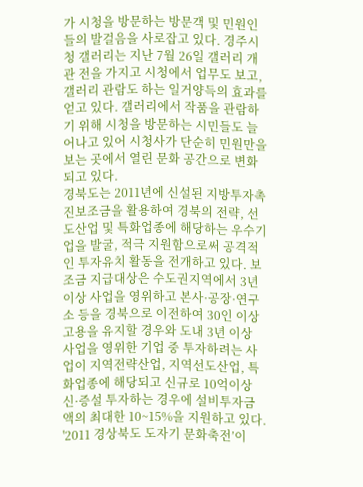가 시청을 방문하는 방문객 및 민원인들의 발걸음을 사로잡고 있다. 경주시청 갤러리는 지난 7월 26일 갤러리 개관 전을 가지고 시청에서 업무도 보고, 갤러리 관람도 하는 일거양득의 효과를 얻고 있다. 갤러리에서 작품을 관람하기 위해 시청을 방문하는 시민들도 늘어나고 있어 시청사가 단순히 민원만을 보는 곳에서 열린 문화 공간으로 변화되고 있다.
경북도는 2011년에 신설된 지방투자촉진보조금을 활용하여 경북의 전략, 선도산업 및 특화업종에 해당하는 우수기업을 발굴, 적극 지원함으로써 공격적인 투자유치 활동을 전개하고 있다. 보조금 지급대상은 수도권지역에서 3년 이상 사업을 영위하고 본사·공장·연구소 등을 경북으로 이전하여 30인 이상 고용을 유지할 경우와 도내 3년 이상 사업을 영위한 기업 중 투자하려는 사업이 지역전략산업, 지역선도산업, 특화업종에 해당되고 신규로 10억이상 신·증설 투자하는 경우에 설비투자금액의 최대한 10~15%을 지원하고 있다.
'2011 경상북도 도자기 문화축전’이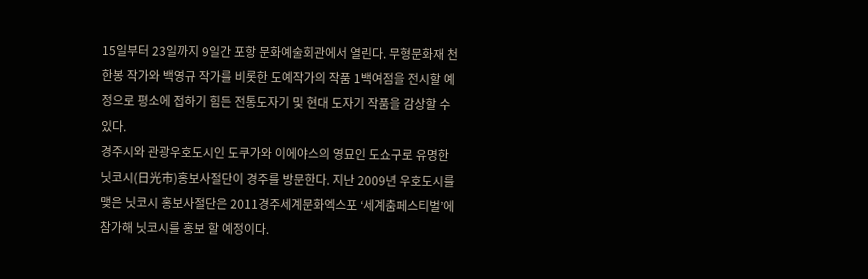15일부터 23일까지 9일간 포항 문화예술회관에서 열린다. 무형문화재 천한봉 작가와 백영규 작가를 비롯한 도예작가의 작품 1백여점을 전시할 예정으로 평소에 접하기 힘든 전통도자기 및 현대 도자기 작품을 감상할 수 있다.
경주시와 관광우호도시인 도쿠가와 이에야스의 영묘인 도쇼구로 유명한 닛코시(日光市)홍보사절단이 경주를 방문한다. 지난 2009년 우호도시를 맺은 닛코시 홍보사절단은 2011경주세계문화엑스포 ‘세계춤페스티벌’에 참가해 닛코시를 홍보 할 예정이다.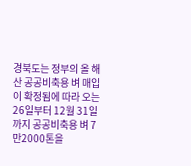경북도는 정부의 올 해 산 공공비축용 벼 매입이 확정됨에 따라 오는 26일부터 12월 31일까지 공공비축용 벼 7만2000톤을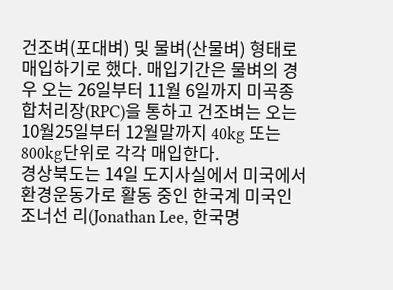건조벼(포대벼) 및 물벼(산물벼) 형태로 매입하기로 했다. 매입기간은 물벼의 경우 오는 26일부터 11월 6일까지 미곡종합처리장(RPC)을 통하고 건조벼는 오는 10월25일부터 12월말까지 40kg 또는 800kg단위로 각각 매입한다.
경상북도는 14일 도지사실에서 미국에서 환경운동가로 활동 중인 한국계 미국인 조너선 리(Jonathan Lee, 한국명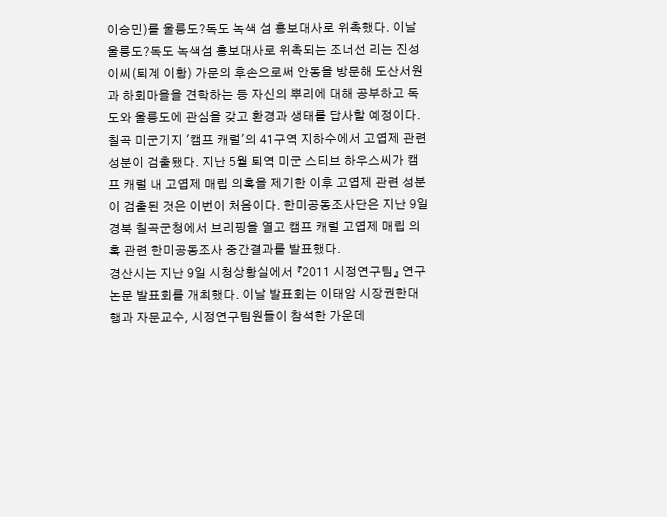이승민)를 울릉도?독도 녹색 섬 홍보대사로 위촉했다. 이날 울릉도?독도 녹색섬 홍보대사로 위촉되는 조너선 리는 진성이씨(퇴계 이황) 가문의 후손으로써 안동을 방문해 도산서원과 하회마을을 견학하는 등 자신의 뿌리에 대해 공부하고 독도와 울릉도에 관심을 갖고 환경과 생태를 답사할 예정이다.
칠곡 미군기지 '캠프 캐럴'의 41구역 지하수에서 고엽제 관련 성분이 검출됐다. 지난 5월 퇴역 미군 스티브 하우스씨가 캠프 캐럴 내 고엽제 매립 의혹을 제기한 이후 고엽제 관련 성분이 검출된 것은 이번이 처음이다. 한미공동조사단은 지난 9일 경북 칠곡군청에서 브리핑을 열고 캠프 캐럴 고엽제 매립 의혹 관련 한미공동조사 중간결과를 발표했다.
경산시는 지난 9일 시청상황실에서 『2011 시정연구팀』 연구논문 발표회를 개최했다. 이날 발표회는 이태암 시장권한대행과 자문교수, 시정연구팀원들이 참석한 가운데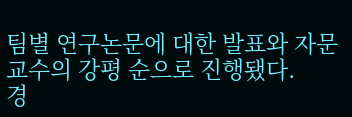팀별 연구논문에 대한 발표와 자문교수의 강평 순으로 진행됐다.
경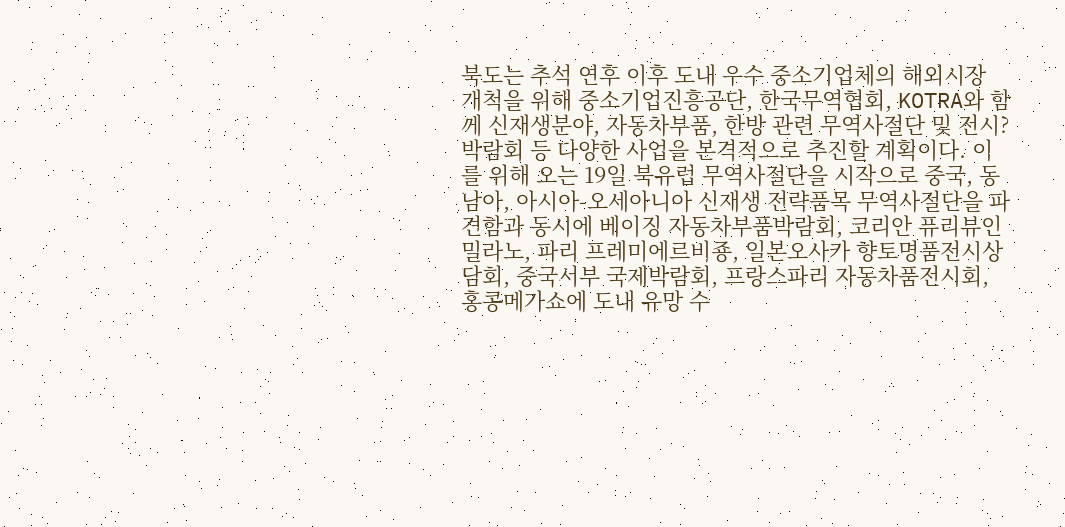북도는 추석 연후 이후 도내 우수 중소기업체의 해외시장 개척을 위해 중소기업진흥공단, 한국무역협회, KOTRA와 함께 신재생분야, 자동차부품, 한방 관련 무역사절단 및 전시?박람회 등 다양한 사업을 본격적으로 추진할 계획이다. 이를 위해 오는 19일 북유럽 무역사절단을 시작으로 중국, 동남아, 아시아-오세아니아 신재생 전략품목 무역사절단을 파견함과 동시에 베이징 자동차부품박람회, 코리안 퓨리뷰인밀라노, 파리 프레미에르비죵, 일본오사카 향토명품전시상담회, 중국서부 국제박람회, 프랑스파리 자동차품전시회, 홍콩메가쇼에 도내 유망 수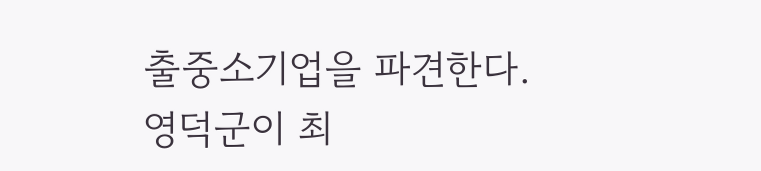출중소기업을 파견한다.
영덕군이 최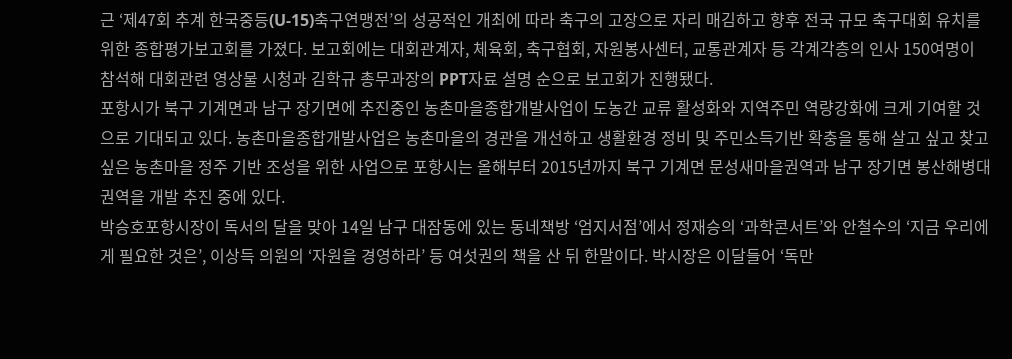근 ‘제47회 추계 한국중등(U-15)축구연맹전’의 성공적인 개최에 따라 축구의 고장으로 자리 매김하고 향후 전국 규모 축구대회 유치를 위한 종합평가보고회를 가졌다. 보고회에는 대회관계자, 체육회, 축구협회, 자원봉사센터, 교통관계자 등 각계각층의 인사 150여명이 참석해 대회관련 영상물 시청과 김학규 총무과장의 PPT자료 설명 순으로 보고회가 진행됐다.
포항시가 북구 기계면과 남구 장기면에 추진중인 농촌마을종합개발사업이 도농간 교류 활성화와 지역주민 역량강화에 크게 기여할 것으로 기대되고 있다. 농촌마을종합개발사업은 농촌마을의 경관을 개선하고 생활환경 정비 및 주민소득기반 확충을 통해 살고 싶고 찾고 싶은 농촌마을 정주 기반 조성을 위한 사업으로 포항시는 올해부터 2015년까지 북구 기계면 문성새마을권역과 남구 장기면 봉산해병대권역을 개발 추진 중에 있다.
박승호포항시장이 독서의 달을 맞아 14일 남구 대잠동에 있는 동네책방 ‘엄지서점’에서 정재승의 ‘과학콘서트’와 안철수의 ‘지금 우리에게 필요한 것은’, 이상득 의원의 ‘자원을 경영하라’ 등 여섯권의 책을 산 뒤 한말이다. 박시장은 이달들어 ‘독만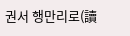권서 행만리로(讀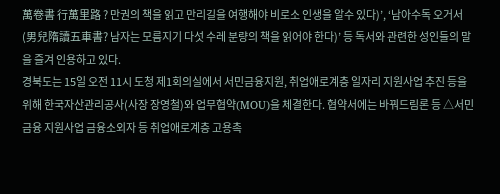萬卷書 行萬里路 ? 만권의 책을 읽고 만리길을 여행해야 비로소 인생을 알수 있다)’, ‘남아수독 오거서(男兒隋讀五車書? 남자는 모름지기 다섯 수레 분량의 책을 읽어야 한다)’ 등 독서와 관련한 성인들의 말을 즐겨 인용하고 있다.
경북도는 15일 오전 11시 도청 제1회의실에서 서민금융지원, 취업애로계층 일자리 지원사업 추진 등을 위해 한국자산관리공사(사장 장영철)와 업무협약(MOU)을 체결한다. 협약서에는 바꿔드림론 등 △서민금융 지원사업 금융소외자 등 취업애로계층 고용촉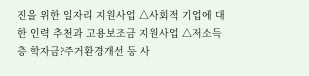진을 위한 일자리 지원사업 △사회적 기업에 대한 인력 추천과 고용보조금 지원사업 △저소득층 학자금?주거환경개선 등 사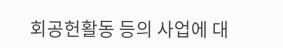회공헌활동 등의 사업에 대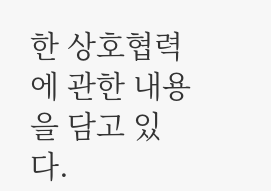한 상호협력에 관한 내용을 담고 있다.